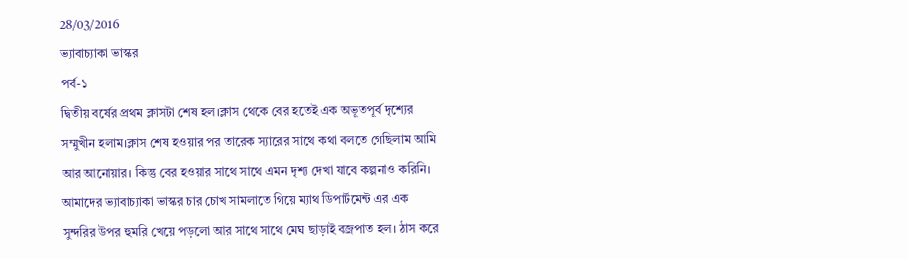28/03/2016
ভ্যাবাচ্যাকা ভাস্কর
পর্ব-১
দ্বিতীয় বর্ষের প্রথম ক্লাসটা শেষ হল।ক্লাস থেকে বের হতেই এক অভূতপূর্ব দৃশ্যের সম্মুখীন হলাম।ক্লাস শেষ হওয়ার পর তারেক স্যারের সাথে কথা বলতে গেছিলাম আমি আর আনোয়ার। কিন্তু বের হওয়ার সাথে সাথে এমন দৃশ্য দেখা যাবে কল্পনাও করিনি। আমাদের ভ্যাবাচ্যাকা ভাস্কর চার চোখ সামলাতে গিয়ে ম্যাথ ডিপার্টমেন্ট এর এক সুন্দরির উপর হুমরি খেয়ে পড়লো আর সাথে সাথে মেঘ ছাড়াই বজ্রপাত হল। ঠাস করে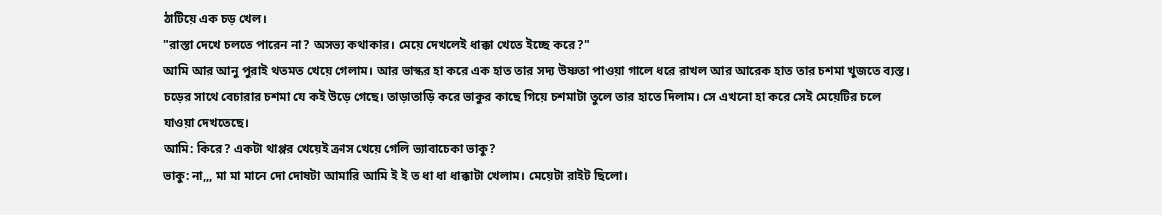ঠাটিয়ে এক চড় খেল।
"রাস্তা দেখে চলতে পারেন না? অসভ্য কথাকার। মেয়ে দেখলেই ধাক্কা খেতে ইচ্ছে করে?"
আমি আর আনু পুরাই থতমত খেয়ে গেলাম। আর ভাস্কর হা করে এক হাত তার সদ্য উষ্ণতা পাওয়া গালে ধরে রাখল আর আরেক হাত তার চশমা খুজতে ব্যস্ত। চড়ের সাথে বেচারার চশমা যে কই উড়ে গেছে। তাড়াতাড়ি করে ভাকুর কাছে গিয়ে চশমাটা তুলে তার হাতে দিলাম। সে এখনো হা করে সেই মেয়েটির চলে যাওয়া দেখতেছে।
আমি: কিরে? একটা থাপ্পর খেয়েই ক্রাস খেয়ে গেলি ভ্যাবাচেকা ভাকু?
ভাকু: না,,, মা মা মানে দো দোষটা আমারি আমি ই ই ত ধা ধা ধাক্কাটা খেলাম। মেয়েটা রাইট ছিলো।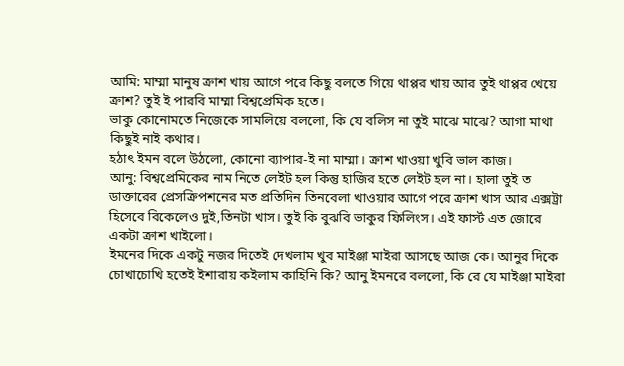আমি: মাম্মা মানুষ ক্রাশ খায় আগে পরে কিছু বলতে গিয়ে থাপ্পর খায় আর তুই থাপ্পর খেয়ে ক্রাশ? তুই ই পারবি মাম্মা বিশ্বপ্রেমিক হতে।
ভাকু কোনোমতে নিজেকে সামলিয়ে বললো, কি যে বলিস না তুই মাঝে মাঝে? আগা মাথা কিছুই নাই কথার।
হঠাৎ ইমন বলে উঠলো, কোনো ব্যাপার-ই না মাম্মা। ক্রাশ খাওয়া খুবি ভাল কাজ।
আনু: বিশ্বপ্রেমিকের নাম নিতে লেইট হল কিন্তু হাজির হতে লেইট হল না। হালা তুই ত ডাক্তারের প্রেসক্রিপশনের মত প্রতিদিন তিনবেলা খাওয়ার আগে পরে ক্রাশ খাস আর এক্সট্রা হিসেবে বিকেলেও দুই,তিনটা খাস। তুই কি বুঝবি ভাকুর ফিলিংস। এই ফার্স্ট এত জোরে একটা ক্রাশ খাইলো।
ইমনের দিকে একটু নজর দিতেই দেখলাম খুব মাইঞ্জা মাইরা আসছে আজ কে। আনুর দিকে চোখাচোখি হতেই ইশারায় কইলাম কাহিনি কি? আনু ইমনরে বললো, কি রে যে মাইঞ্জা মাইরা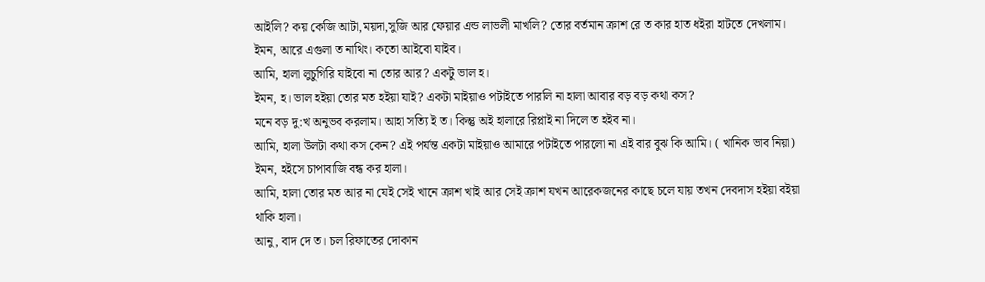আইলি? কয় কেজি আটা,ময়দা,সুজি আর ফেয়ার এন্ড লাভলী মাখলি? তোর বর্তমান ক্রাশ রে ত কার হাত ধইরা হাটতে দেখলাম।
ইমন, আরে এগুলা ত নাথিং। কতো আইবো যাইব।
আমি, হালা লুচুগিরি যাইবো না তোর আর? একটু ভাল হ।
ইমন, হ। ভাল হইয়া তোর মত হইয়া যাই? একটা মাইয়াও পটাইতে পারলি না হালা আবার বড় বড় কথা কস?
মনে বড় দু:খ অনুভব করলাম। আহা সত্যি ই ত। কিন্তু অই হালারে রিপ্লাই না দিলে ত হইব না।
আমি, হালা উলটা কথা কস কেন? এই পর্যন্ত একটা মাইয়াও আমারে পটাইতে পারলো না এই বার বুঝ কি আমি। ( খানিক ভাব নিয়া)
ইমন, হইসে চাপাবাজি বন্ধ কর হালা।
আমি, হালা তোর মত আর না যেই সেই খানে ক্রাশ খাই আর সেই ক্রাশ যখন আরেকজনের কাছে চলে যায় তখন দেবদাস হইয়া বইয়া থাকি হালা।
আনু, বাদ দে ত। চল রিফাতের দোকান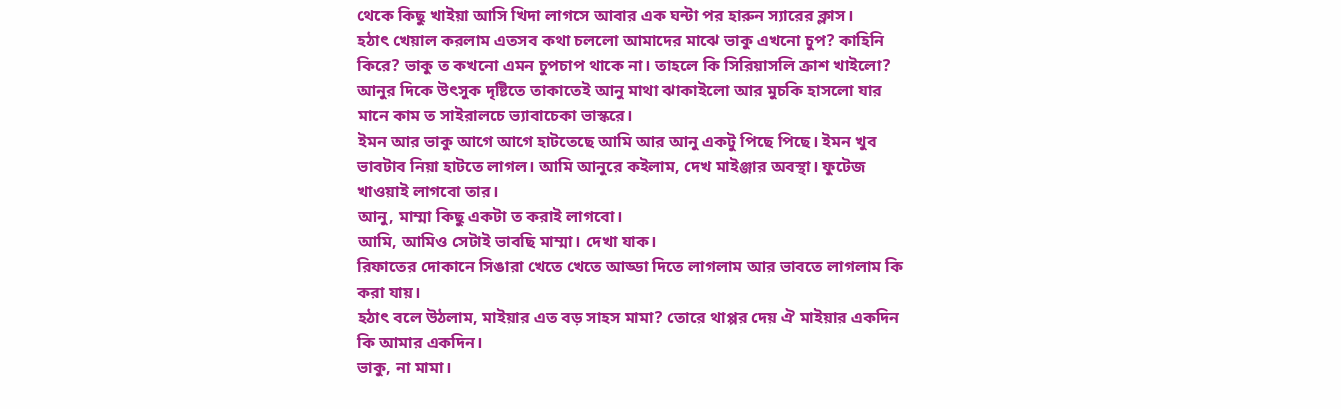থেকে কিছু খাইয়া আসি খিদা লাগসে আবার এক ঘন্টা পর হারুন স্যারের ক্লাস।
হঠাৎ খেয়াল করলাম এতসব কথা চললো আমাদের মাঝে ভাকু এখনো চুপ? কাহিনি কিরে? ভাকু ত কখনো এমন চুপচাপ থাকে না। তাহলে কি সিরিয়াসলি ক্রাশ খাইলো? আনুর দিকে উৎসুক দৃষ্টিতে তাকাতেই আনু মাথা ঝাকাইলো আর মুচকি হাসলো যার মানে কাম ত সাইরালচে ভ্যাবাচেকা ভাস্করে।
ইমন আর ভাকু আগে আগে হাটতেছে আমি আর আনু একটু পিছে পিছে। ইমন খুব ভাবটাব নিয়া হাটতে লাগল। আমি আনুরে কইলাম, দেখ মাইঞ্জার অবস্থা। ফুটেজ খাওয়াই লাগবো তার।
আনু, মাম্মা কিছু একটা ত করাই লাগবো।
আমি, আমিও সেটাই ভাবছি মাম্মা। দেখা যাক।
রিফাতের দোকানে সিঙারা খেতে খেতে আড্ডা দিতে লাগলাম আর ভাবতে লাগলাম কি করা যায়।
হঠাৎ বলে উঠলাম, মাইয়ার এত বড় সাহস মামা? তোরে থাপ্পর দেয় ঐ মাইয়ার একদিন কি আমার একদিন।
ভাকু, না মামা।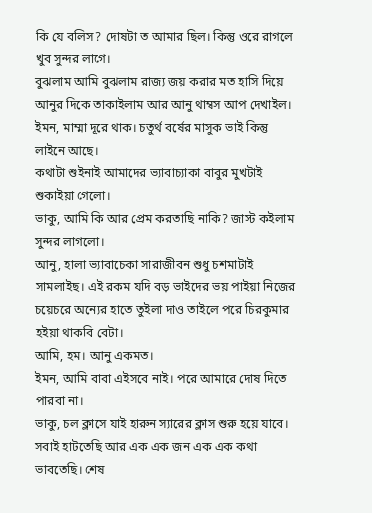কি যে বলিস? দোষটা ত আমার ছিল। কিন্তু ওরে রাগলে খুব সুন্দর লাগে।
বুঝলাম আমি বুঝলাম রাজ্য জয় করার মত হাসি দিয়ে আনুর দিকে তাকাইলাম আর আনু থাম্বস আপ দেখাইল।
ইমন, মাম্মা দূরে থাক। চতুর্থ বর্ষের মাসুক ভাই কিন্তু লাইনে আছে।
কথাটা শুইনাই আমাদের ভ্যাবাচ্যাকা বাবুর মুখটাই শুকাইয়া গেলো।
ভাকু, আমি কি আর প্রেম করতাছি নাকি? জাস্ট কইলাম সুন্দর লাগলো।
আনু, হালা ভ্যাবাচেকা সারাজীবন শুধু চশমাটাই সামলাইছ। এই রকম যদি বড় ভাইদের ভয় পাইয়া নিজের চয়েচরে অন্যের হাতে তুইলা দাও তাইলে পরে চিরকুমার হইয়া থাকবি বেটা।
আমি, হম। আনু একমত।
ইমন, আমি বাবা এইসবে নাই। পরে আমারে দোষ দিতে পারবা না।
ভাকু, চল ক্লাসে যাই হারুন স্যারের ক্লাস শুরু হয়ে যাবে।
সবাই হাটতেছি আর এক এক জন এক এক কথা ভাবতেছি। শেষ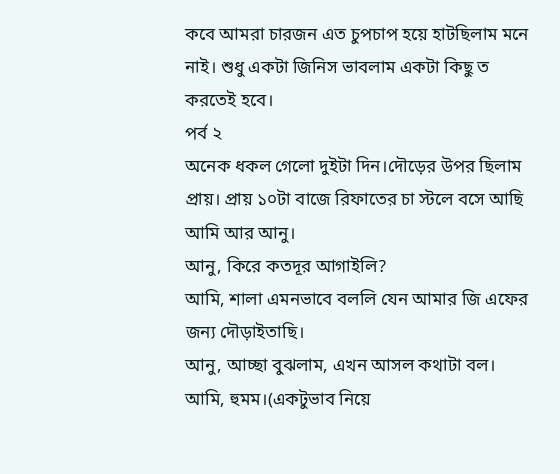কবে আমরা চারজন এত চুপচাপ হয়ে হাটছিলাম মনে নাই। শুধু একটা জিনিস ভাবলাম একটা কিছু ত করতেই হবে।
পর্ব ২
অনেক ধকল গেলো দুইটা দিন।দৌড়ের উপর ছিলাম প্রায়। প্রায় ১০টা বাজে রিফাতের চা স্টলে বসে আছি আমি আর আনু।
আনু, কিরে কতদূর আগাইলি?
আমি, শালা এমনভাবে বললি যেন আমার জি এফের জন্য দৌড়াইতাছি।
আনু, আচ্ছা বুঝলাম, এখন আসল কথাটা বল।
আমি, হুমম।(একটুভাব নিয়ে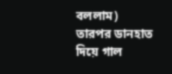বললাম)
তারপর ডানহাত দিয়ে গাল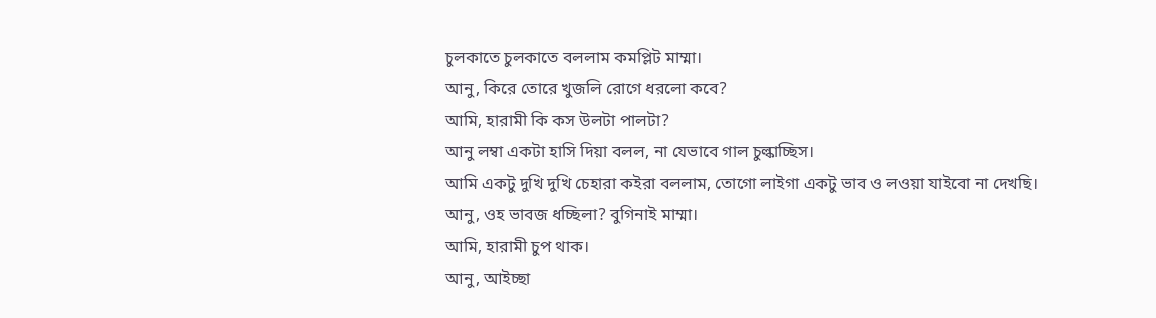চুলকাতে চুলকাতে বললাম কমপ্লিট মাম্মা।
আনু, কিরে তোরে খুজলি রোগে ধরলো কবে?
আমি, হারামী কি কস উলটা পালটা?
আনু লম্বা একটা হাসি দিয়া বলল, না যেভাবে গাল চুল্কাচ্ছিস।
আমি একটু দুখি দুখি চেহারা কইরা বললাম, তোগো লাইগা একটু ভাব ও লওয়া যাইবো না দেখছি।
আনু, ওহ ভাবজ ধচ্ছিলা? বুগিনাই মাম্মা।
আমি, হারামী চুপ থাক।
আনু, আইচ্ছা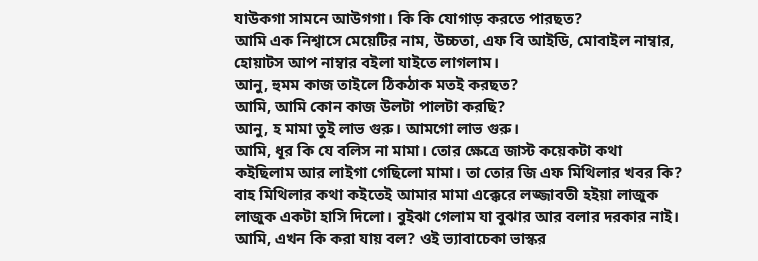যাউকগা সামনে আউগগা। কি কি যোগাড় করতে পারছত?
আমি এক নিশ্বাসে মেয়েটির নাম, উচ্চতা, এফ বি আইডি, মোবাইল নাম্বার, হোয়াটস আপ নাম্বার বইলা যাইতে লাগলাম।
আনু, হুমম কাজ তাইলে ঠিকঠাক মতই করছত?
আমি, আমি কোন কাজ উলটা পালটা করছি?
আনু, হ মামা তুই লাভ গুরু। আমগো লাভ গুরু।
আমি, ধূর কি যে বলিস না মামা। তোর ক্ষেত্রে জাস্ট কয়েকটা কথা কইছিলাম আর লাইগা গেছিলো মামা। তা তোর জি এফ মিথিলার খবর কি?
বাহ মিথিলার কথা কইতেই আমার মামা এক্কেরে লজ্জাবতী হইয়া লাজুক লাজুক একটা হাসি দিলো। বুইঝা গেলাম যা বুঝার আর বলার দরকার নাই।
আমি, এখন কি করা যায় বল? ওই ভ্যাবাচেকা ভাস্কর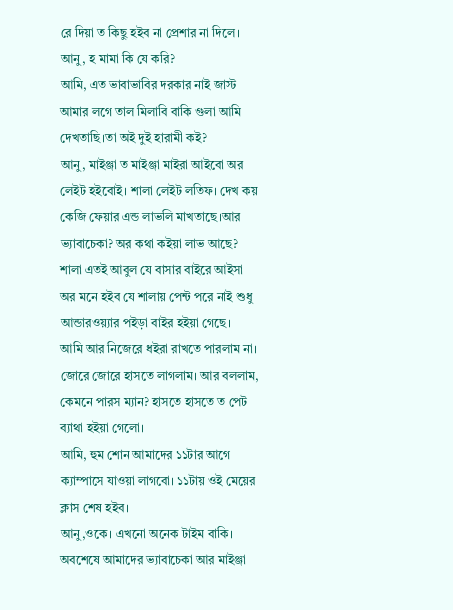রে দিয়া ত কিছু হইব না প্রেশার না দিলে।
আনু, হ মামা কি যে করি?
আমি, এত ভাবাভাবির দরকার নাই জাস্ট আমার লগে তাল মিলাবি বাকি গুলা আমি দেখতাছি।তা অই দুই হারামী কই?
আনু, মাইঞ্জা ত মাইঞ্জা মাইরা আইবো অর লেইট হইবোই। শালা লেইট লতিফ। দেখ কয় কেজি ফেয়ার এন্ড লাভলি মাখতাছে।আর ভ্যাবাচেকা? অর কথা কইয়া লাভ আছে? শালা এতই আবুল যে বাসার বাইরে আইসা অর মনে হইব যে শালায় পেন্ট পরে নাই শুধু আন্ডারওয়্যার পইড়া বাইর হইয়া গেছে।
আমি আর নিজেরে ধইরা রাখতে পারলাম না। জোরে জোরে হাসতে লাগলাম। আর বললাম, কেমনে পারস ম্যান? হাসতে হাসতে ত পেট ব্যাথা হইয়া গেলো।
আমি, হুম শোন আমাদের ১১টার আগে ক্যাম্পাসে যাওয়া লাগবো। ১১টায় ওই মেয়ের ক্লাস শেষ হইব।
আনু,ওকে। এখনো অনেক টাইম বাকি।
অবশেষে আমাদের ভ্যাবাচেকা আর মাইঞ্জা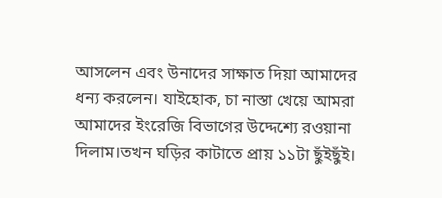আসলেন এবং উনাদের সাক্ষাত দিয়া আমাদের ধন্য করলেন। যাইহোক, চা নাস্তা খেয়ে আমরা আমাদের ইংরেজি বিভাগের উদ্দেশ্যে রওয়ানা দিলাম।তখন ঘড়ির কাটাতে প্রায় ১১টা ছুঁইছুঁই।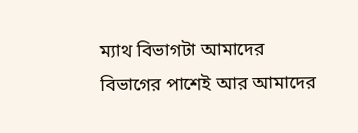ম্যাথ বিভাগটা আমাদের বিভাগের পাশেই আর আমাদের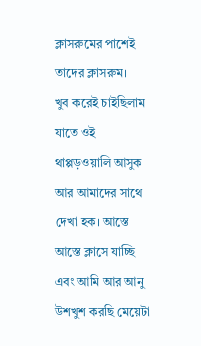ক্লাসরুমের পাশেই তাদের ক্লাসরুম।
খুব করেই চাইছিলাম যাতে ওই থাপ্পড়ওয়ালি আসুক আর আমাদের সাথে দেখা হক। আস্তে আস্তে ক্লাসে যাচ্ছি এবং আমি আর আনু উশখুশ করছি মেয়েটা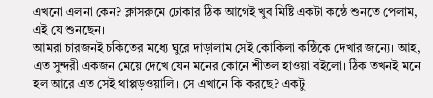এখনো এলনা কেন? ক্লাসরুমে ঢোকার ঠিক আগেই খুব মিষ্টি একটা কন্ঠে শুনতে পেলাম, এই যে শুনছেন।
আমরা চারজনই চকিতের মধ্যে ঘুরে দাড়ালাম সেই কোকিলা কন্ঠিকে দেখার জন্যে। আহ, এত সুন্দরী একজন মেয়ে দেখে যেন মনের কোনে শীতল হাওয়া বইলো। ঠিক তখনই মনে হল আরে এত সেই থাপ্পড়ওয়ালি। সে এখানে কি করছে? একটু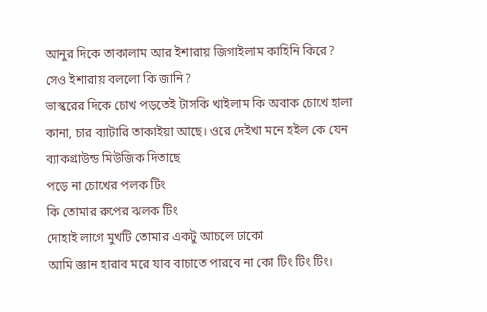আনুর দিকে তাকালাম আর ইশারায় জিগাইলাম কাহিনি কিরে? সেও ইশারায় বললো কি জানি?
ভাস্করের দিকে চোখ পড়তেই টাসকি খাইলাম কি অবাক চোখে হালা কানা, চার ব্যাটারি তাকাইয়া আছে। ওরে দেইখা মনে হইল কে যেন ব্যাকগ্রাউন্ড মিউজিক দিতাছে
পড়ে না চোখের পলক টিং
কি তোমার রুপের ঝলক টিং
দোহাই লাগে মুখটি তোমার একটু আচলে ঢাকো
আমি জ্ঞান হারাব মরে যাব বাচাতে পারবে না কো টিং টিং টিং।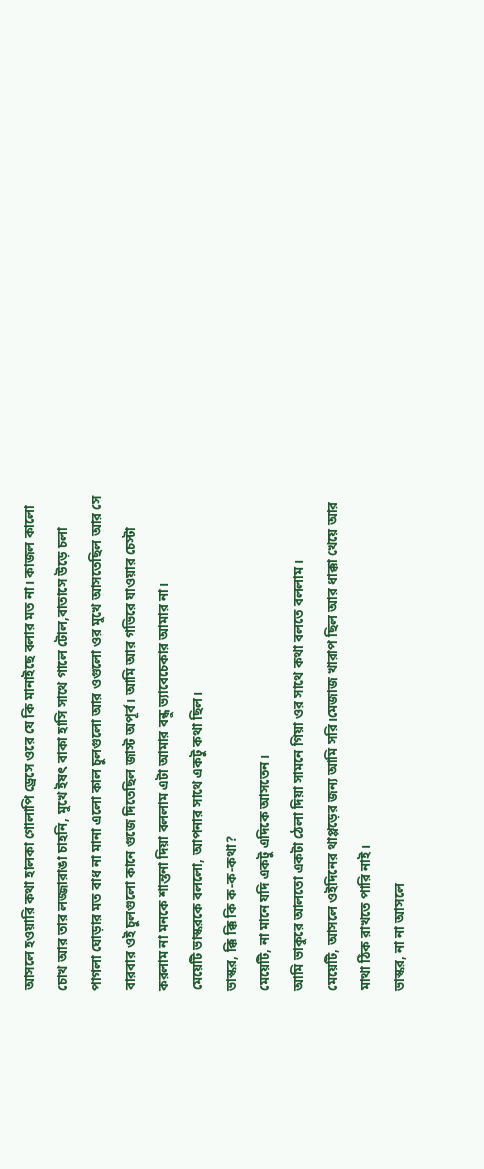আসলে হওয়ারি কথা হালকা গোলাপি ড্রেসে ওরে যে কি মানাইছে বলার মত না। কাজল কালো চোখ আর তার লজ্জারাঙা চাহনি, মুখে ইষৎ বাকা হাসি সাথে গালে টোল,বাতাসে উড়ে চলা পাগলা ঘোড়ার মত বাধ না মানা এলো কাল চুলগুলো আর ওগুলো ওর মুখে আসতেছিল আর সে বারবার ওই চুলগুলো কানে গুজে দিতেছিল জাস্ট অপূর্ব। আমি আর গভিরে যাওয়ার চেস্টা করলাম না মনকে শান্তনা দিয়া বললাম এটা আমার বন্ধু ভ্যাবেচেকার আমার না।
মেয়েটি ভাস্করকে বললো, আপনার সাথে একটু কথা ছিল।
ভাস্কর, ক্কি ক্কি কি ক-ক-কথা?
মেয়েটি, না মানে যদি একটু এদিকে আসতেন।
আমি ভাকুরে আলতো একটা ঠেলা দিয়া সামনে গিয়া ওর সাথে কথা বলতে বললাম।
মেয়েটি, আসলে ওইদিনের থাপ্পড়ের জন্য আমি সরি।মেজাজ খারাপ ছিল আর ধাক্কা খেয়ে আর মাথা ঠিক রাখতে পারি নাই।
ভাস্কর, না না আসলে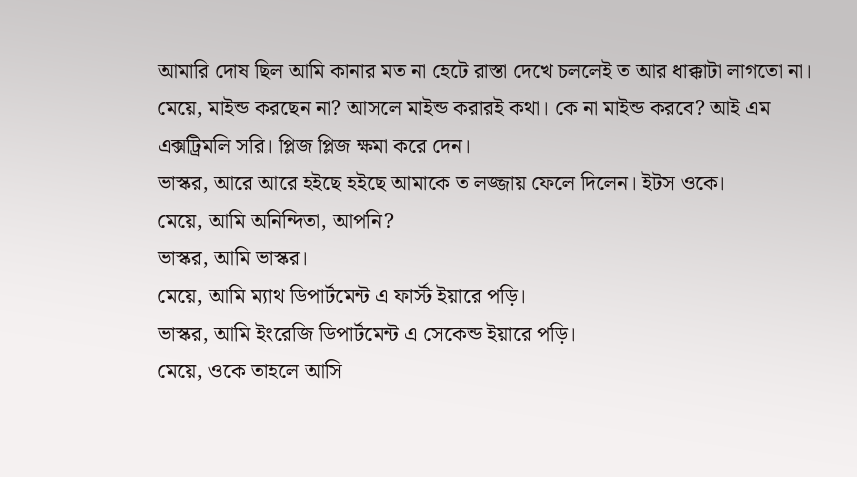আমারি দোষ ছিল আমি কানার মত না হেটে রাস্তা দেখে চললেই ত আর ধাক্কাটা লাগতো না।
মেয়ে, মাইন্ড করছেন না? আসলে মাইন্ড করারই কথা। কে না মাইন্ড করবে? আই এম এক্সট্রিমলি সরি। প্লিজ প্লিজ ক্ষমা করে দেন।
ভাস্কর, আরে আরে হইছে হইছে আমাকে ত লজ্জায় ফেলে দিলেন। ইটস ওকে।
মেয়ে, আমি অনিন্দিতা, আপনি?
ভাস্কর, আমি ভাস্কর।
মেয়ে, আমি ম্যাথ ডিপার্টমেন্ট এ ফার্স্ট ইয়ারে পড়ি।
ভাস্কর, আমি ইংরেজি ডিপার্টমেন্ট এ সেকেন্ড ইয়ারে পড়ি।
মেয়ে, ওকে তাহলে আসি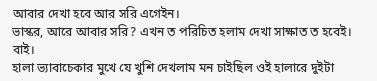আবার দেখা হবে আর সরি এগেইন।
ভাস্কর, আরে আবার সরি? এখন ত পরিচিত হলাম দেখা সাক্ষাত ত হবেই। বাই।
হালা ভ্যাবাচেকার মুখে যে খুশি দেখলাম মন চাইছিল ওই হালারে দুইটা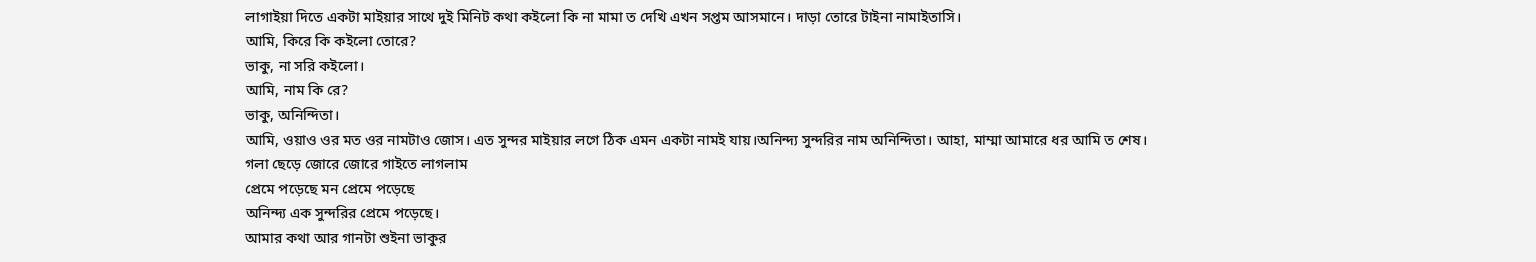লাগাইয়া দিতে একটা মাইয়ার সাথে দুই মিনিট কথা কইলো কি না মামা ত দেখি এখন সপ্তম আসমানে। দাড়া তোরে টাইনা নামাইতাসি।
আমি, কিরে কি কইলো তোরে?
ভাকু, না সরি কইলো।
আমি, নাম কি রে?
ভাকু, অনিন্দিতা।
আমি, ওয়াও ওর মত ওর নামটাও জোস। এত সুন্দর মাইয়ার লগে ঠিক এমন একটা নামই যায়।অনিন্দ্য সুন্দরির নাম অনিন্দিতা। আহা, মাম্মা আমারে ধর আমি ত শেষ।
গলা ছেড়ে জোরে জোরে গাইতে লাগলাম
প্রেমে পড়েছে মন প্রেমে পড়েছে
অনিন্দ্য এক সুন্দরির প্রেমে পড়েছে।
আমার কথা আর গানটা শুইনা ভাকুর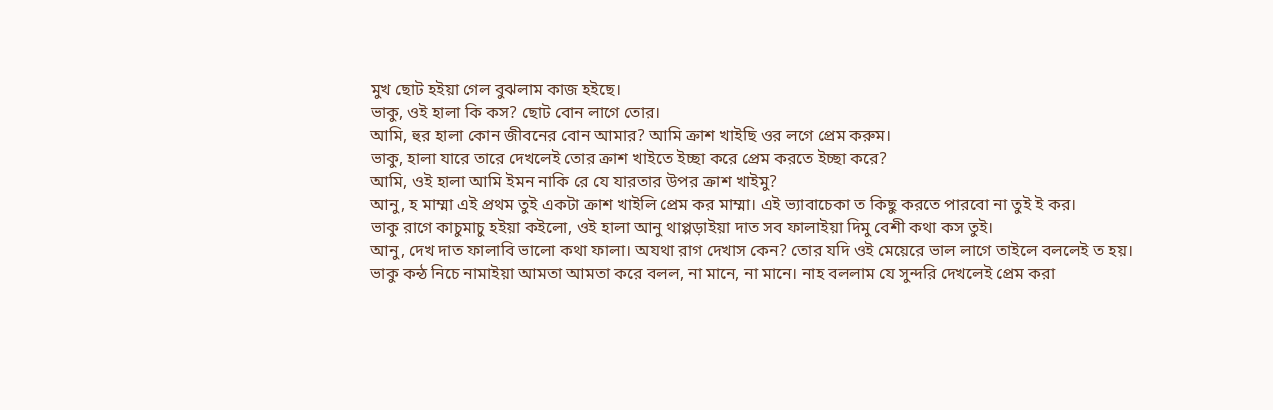মুখ ছোট হইয়া গেল বুঝলাম কাজ হইছে।
ভাকু, ওই হালা কি কস? ছোট বোন লাগে তোর।
আমি, হুর হালা কোন জীবনের বোন আমার? আমি ক্রাশ খাইছি ওর লগে প্রেম করুম।
ভাকু, হালা যারে তারে দেখলেই তোর ক্রাশ খাইতে ইচ্ছা করে প্রেম করতে ইচ্ছা করে?
আমি, ওই হালা আমি ইমন নাকি রে যে যারতার উপর ক্রাশ খাইমু?
আনু, হ মাম্মা এই প্রথম তুই একটা ক্রাশ খাইলি প্রেম কর মাম্মা। এই ভ্যাবাচেকা ত কিছু করতে পারবো না তুই ই কর।
ভাকু রাগে কাচুমাচু হইয়া কইলো, ওই হালা আনু থাপ্পড়াইয়া দাত সব ফালাইয়া দিমু বেশী কথা কস তুই।
আনু, দেখ দাত ফালাবি ভালো কথা ফালা। অযথা রাগ দেখাস কেন? তোর যদি ওই মেয়েরে ভাল লাগে তাইলে বললেই ত হয়।
ভাকু কন্ঠ নিচে নামাইয়া আমতা আমতা করে বলল, না মানে, না মানে। নাহ বললাম যে সুন্দরি দেখলেই প্রেম করা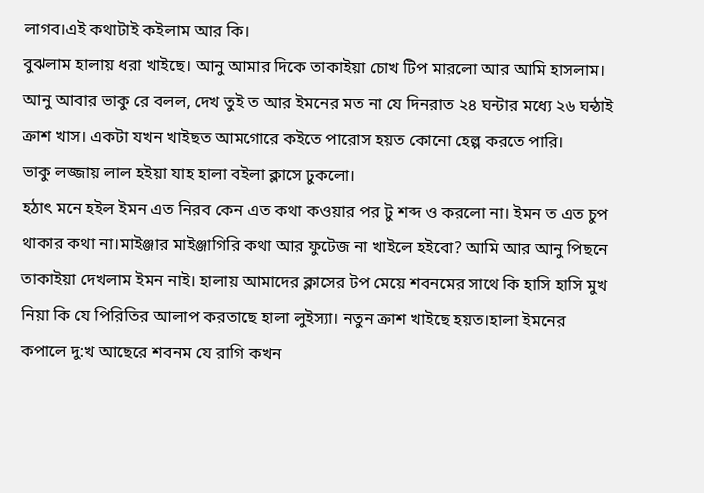লাগব।এই কথাটাই কইলাম আর কি।
বুঝলাম হালায় ধরা খাইছে। আনু আমার দিকে তাকাইয়া চোখ টিপ মারলো আর আমি হাসলাম।
আনু আবার ভাকু রে বলল, দেখ তুই ত আর ইমনের মত না যে দিনরাত ২৪ ঘন্টার মধ্যে ২৬ ঘন্ঠাই ক্রাশ খাস। একটা যখন খাইছত আমগোরে কইতে পারোস হয়ত কোনো হেল্প করতে পারি।
ভাকু লজ্জায় লাল হইয়া যাহ হালা বইলা ক্লাসে ঢুকলো।
হঠাৎ মনে হইল ইমন এত নিরব কেন এত কথা কওয়ার পর টু শব্দ ও করলো না। ইমন ত এত চুপ থাকার কথা না।মাইঞ্জার মাইঞ্জাগিরি কথা আর ফুটেজ না খাইলে হইবো? আমি আর আনু পিছনে তাকাইয়া দেখলাম ইমন নাই। হালায় আমাদের ক্লাসের টপ মেয়ে শবনমের সাথে কি হাসি হাসি মুখ নিয়া কি যে পিরিতির আলাপ করতাছে হালা লুইস্যা। নতুন ক্রাশ খাইছে হয়ত।হালা ইমনের কপালে দু:খ আছেরে শবনম যে রাগি কখন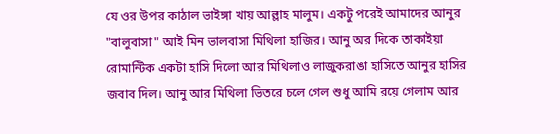যে ওর উপর কাঠাল ভাইঙ্গা খায় আল্লাহ মালুম। একটু পরেই আমাদের আনুর "বালুবাসা" আই মিন ভালবাসা মিথিলা হাজির। আনু অর দিকে তাকাইয়া রোমান্টিক একটা হাসি দিলো আর মিথিলাও লাজুকরাঙা হাসিতে আনুর হাসির জবাব দিল। আনু আর মিথিলা ভিতরে চলে গেল শুধু আমি রয়ে গেলাম আর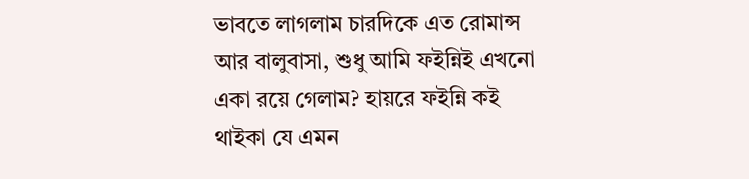ভাবতে লাগলাম চারদিকে এত রোমান্স আর বালুবাসা, শুধু আমি ফইন্নিই এখনো একা রয়ে গেলাম? হায়রে ফইন্নি কই থাইকা যে এমন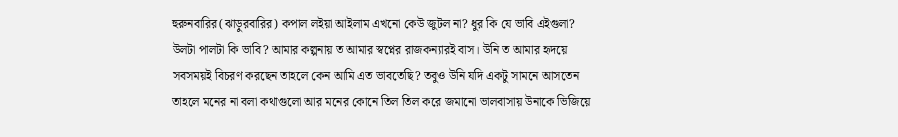হুরুনবারির(ঝাড়ুরবারির) কপাল লইয়া আইলাম এখনো কেউ জুটল না? ধুর কি যে ভাবি এইগুলা? উলটা পালটা কি ভাবি? আমার কল্পনায় ত আমার স্বপ্নের রাজকন্যারই বাস। উনি ত আমার হৃদয়ে সবসময়ই বিচরণ করছেন তাহলে কেন আমি এত ভাবতেছি? তবুও উনি যদি একটু সামনে আসতেন তাহলে মনের না বলা কথাগুলো আর মনের কোনে তিল তিল করে জমানো ভালবাসায় উনাকে ভিজিয়ে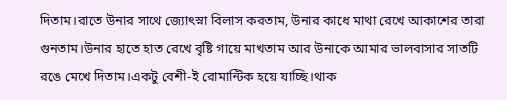দিতাম।রাতে উনার সাথে জ্যোৎস্না বিলাস করতাম, উনার কাধে মাথা রেখে আকাশের তারা গুনতাম।উনার হাতে হাত রেখে বৃষ্টি গায়ে মাখতাম আর উনাকে আমার ভালবাসার সাতটি রঙে মেখে দিতাম।একটু বেশী-ই রোমান্টিক হয়ে যাচ্ছি।থাক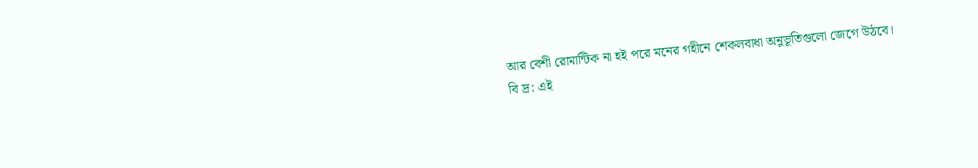আর বেশী রোমান্টিক না হই পরে মনের গহীনে শেকলবাধা অনুভূতিগুলো জেগে উঠবে।
বি দ্র: এই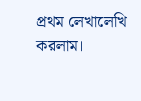প্রথম লেখালেখি করলাম।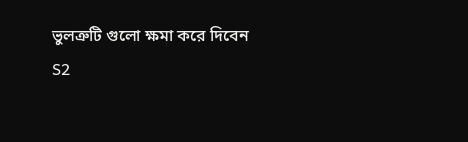ভুলত্রুটি গুলো ক্ষমা করে দিবেন
S2